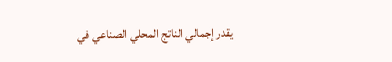يقدر إجمالي الناتج المحلي الصناعي في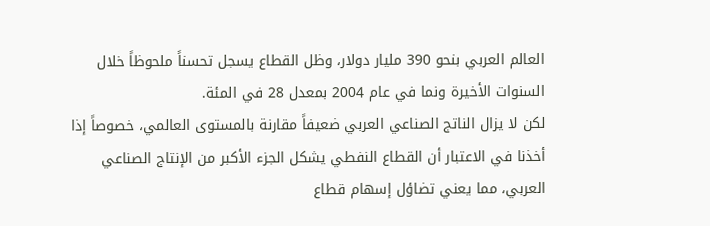العالم العربي بنحو 390 مليار دولار، وظل القطاع يسجل تحسناً ملحوظاً خلال السنوات الأخيرة ونما في عام 2004 بمعدل 28 في المئة.
لكن لا يزال الناتج الصناعي العربي ضعيفاً مقارنة بالمستوى العالمي، خصوصاً إذا أخذنا في الاعتبار أن القطاع النفطي يشكل الجزء الأكبر من الإنتاج الصناعي العربي، مما يعني تضاؤل إسهام قطاع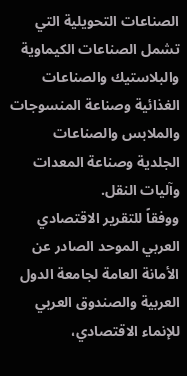الصناعات التحويلية التي تشمل الصناعات الكيماوية والبلاستيك والصناعات الغذائية وصناعة المنسوجات والملابس والصناعات الجلدية وصناعة المعدات وآليات النقل.
ووفقاً للتقرير الاقتصادي العربي الموحد الصادر عن الأمانة العامة لجامعة الدول العربية والصندوق العربي للإنماء الاقتصادي،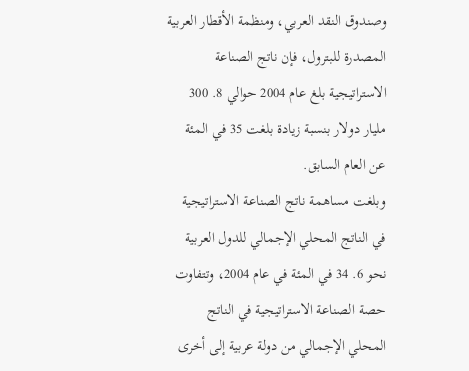وصندوق النقد العربي، ومنظمة الأقطار العربية المصدرة للبترول، فإن ناتج الصناعة الاستراتيجية بلغ عام 2004 حوالي 8. 300 مليار دولار بنسبة زيادة بلغت 35 في المئة عن العام السابق.
وبلغت مساهمة ناتج الصناعة الاستراتيجية في الناتج المحلي الإجمالي للدول العربية نحو 6. 34 في المئة في عام 2004، وتتفاوت حصة الصناعة الاستراتيجية في الناتج المحلي الإجمالي من دولة عربية إلى أخرى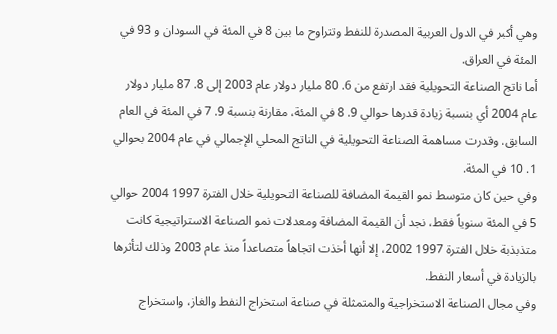وهي أكبر في الدول العربية المصدرة للنفط وتتراوح ما بين 8 في المئة في السودان و 93 في المئة في العراق.
أما ناتج الصناعة التحويلية فقد ارتفع من 6. 80 مليار دولار عام 2003 إلى 8. 87 مليار دولار عام 2004 أي بنسبة زيادة قدرها حوالي 9. 8 في المئة، مقارنة بنسبة 9. 7 في المئة في العام السابق. وقدرت مساهمة الصناعة التحويلية في الناتج المحلي الإجمالي في عام 2004 بحوالي 1. 10 في المئة.
وفي حين كان متوسط نمو القيمة المضافة للصناعة التحويلية خلال الفترة 1997 2004 حوالي 5 في المئة سنوياً فقط، نجد أن القيمة المضافة ومعدلات نمو الصناعة الاستراتيجية كانت متذبذبة خلال الفترة 1997 2002، إلا أنها أخذت اتجاهاً متصاعداً منذ عام 2003 وذلك لتأثرها بالزيادة في أسعار النفط.
وفي مجال الصناعة الاستخراجية والمتمثلة في صناعة استخراج النفط والغاز، واستخراج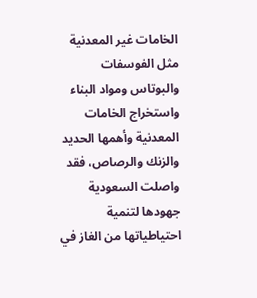الخامات غير المعدنية مثل الفوسفات والبوتاس ومواد البناء واستخراج الخامات المعدنية وأهمها الحديد والزنك والرصاص، فقد واصلت السعودية جهودها لتنمية احتياطياتها من الغاز في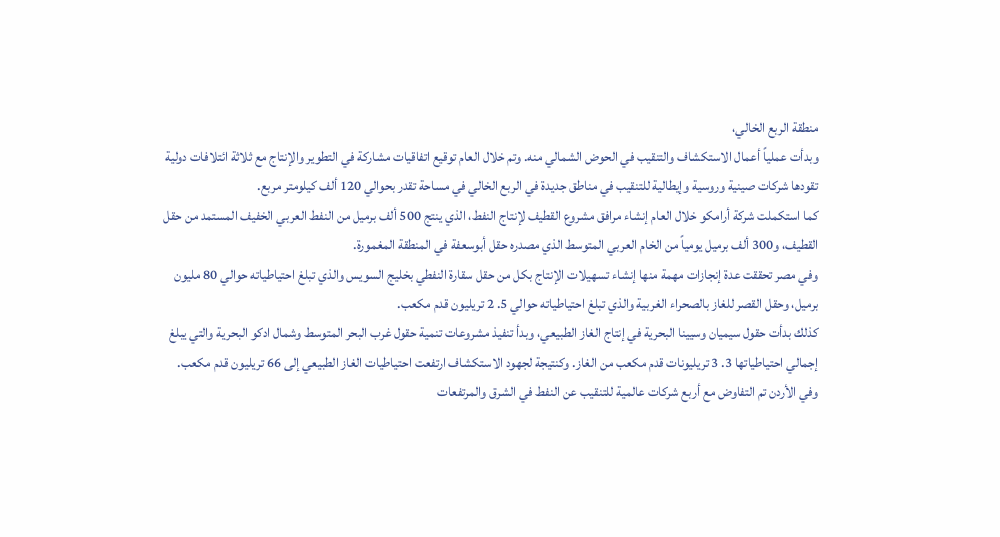منطقة الربع الخالي،
وبدأت عملياً أعمال الاستكشاف والتنقيب في الحوض الشمالي منه. وتم خلال العام توقيع اتفاقيات مشاركة في التطوير والإنتاج مع ثلاثة ائتلافات دولية تقودها شركات صينية وروسية وإيطالية للتنقيب في مناطق جديدة في الربع الخالي في مساحة تقدر بحوالي 120 ألف كيلومتر مربع.
كما استكملت شركة أرامكو خلال العام إنشاء مرافق مشروع القطيف لإنتاج النفط، الذي ينتج 500 ألف برميل من النفط العربي الخفيف المستمد من حقل القطيف، و300 ألف برميل يومياً من الخام العربي المتوسط الذي مصدره حقل أبوسعفة في المنطقة المغمورة.
وفي مصر تحققت عدة إنجازات مهمة منها إنشاء تسهيلات الإنتاج بكل من حقل سقارة النفطي بخليج السويس والذي تبلغ احتياطياته حوالي 80 مليون برميل، وحقل القصر للغاز بالصحراء الغربية والذي تبلغ احتياطياته حوالي 5. 2 تريليون قدم مكعب.
كذلك بدأت حقول سيميان وسيينا البحرية في إنتاج الغاز الطبيعي، وبدأ تنفيذ مشروعات تنمية حقول غرب البحر المتوسط وشمال ادكو البحرية والتي يبلغ إجمالي احتياطياتها 3. 3 تريليونات قدم مكعب من الغاز. وكنتيجة لجهود الاستكشاف ارتفعت احتياطيات الغاز الطبيعي إلى 66 تريليون قدم مكعب.
وفي الأردن تم التفاوض مع أربع شركات عالمية للتنقيب عن النفط في الشرق والمرتفعات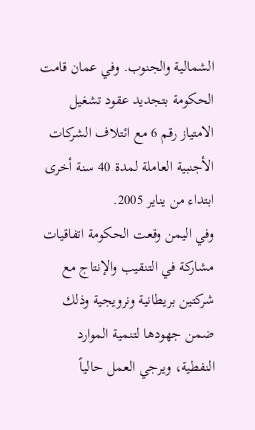الشمالية والجنوب. وفي عمان قامت الحكومة بتجديد عقود تشغيل الامتياز رقم 6 مع ائتلاف الشركات الأجنبية العاملة لمدة 40 سنة أخرى ابتداء من يناير 2005.
وفي اليمن وقعت الحكومة اتفاقيات مشاركة في التنقيب والإنتاج مع شركتين بريطانية ونرويجية وذلك ضمن جهودها لتنمية الموارد النفطية، ويرجي العمل حالياً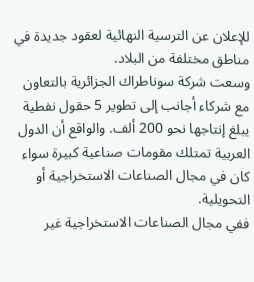للإعلان عن الترسية النهائية لعقود جديدة في مناطق مختلفة من البلاد.
وسعت شركة سوناطراك الجزائرية بالتعاون مع شركاء أجانب إلى تطوير 5 حقول نفطية يبلغ إنتاجها نحو 200 ألف. والواقع أن الدول العربية تمتلك مقومات صناعية كبيرة سواء كان في مجال الصناعات الاستخراجية أو التحويلية.
ففي مجال الصناعات الاستخراجية غير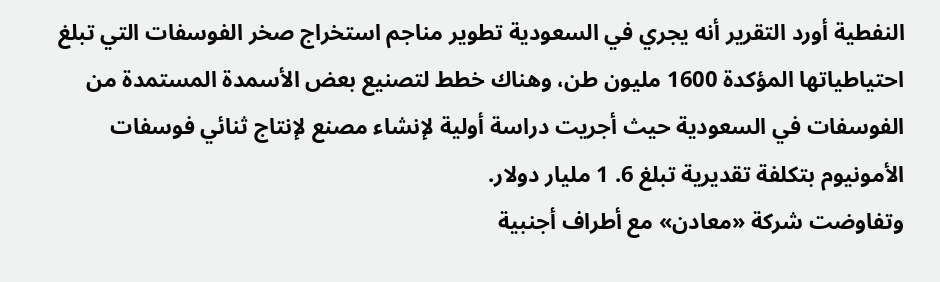النفطية أورد التقرير أنه يجري في السعودية تطوير مناجم استخراج صخر الفوسفات التي تبلغ احتياطياتها المؤكدة 1600 مليون طن، وهناك خطط لتصنيع بعض الأسمدة المستمدة من الفوسفات في السعودية حيث أجريت دراسة أولية لإنشاء مصنع لإنتاج ثنائي فوسفات الأمونيوم بتكلفة تقديرية تبلغ 6. 1 مليار دولار.
وتفاوضت شركة «معادن» مع أطراف أجنبية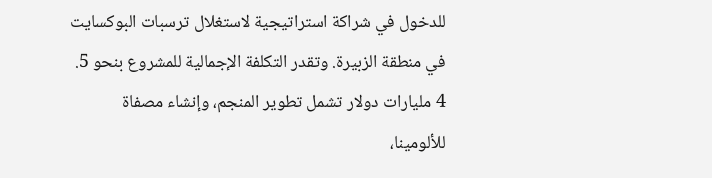للدخول في شراكة استراتيجية لاستغلال ترسبات البوكسايت في منطقة الزبيرة. وتقدر التكلفة الإجمالية للمشروع بنحو 5. 4 مليارات دولار تشمل تطوير المنجم، وإنشاء مصفاة للألومينا،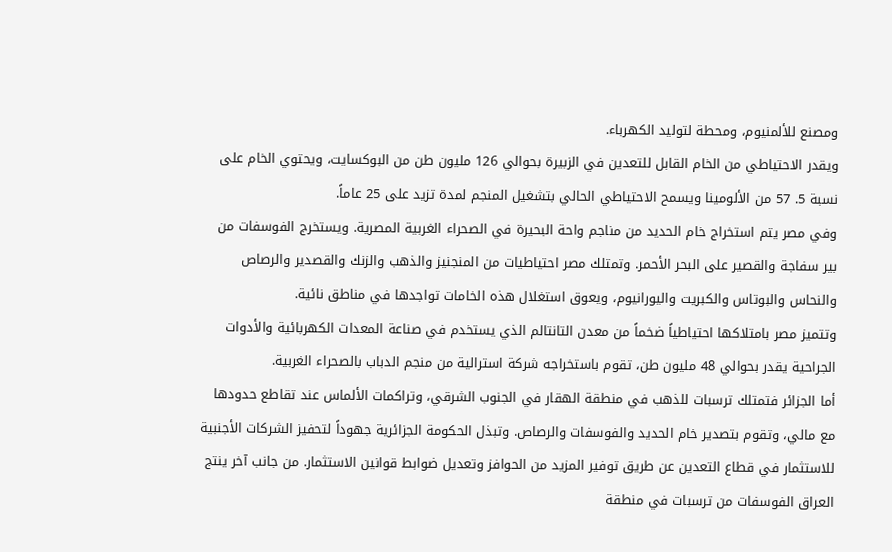ومصنع للألمنيوم، ومحطة لتوليد الكهرباء.
ويقدر الاحتياطي من الخام القابل للتعدين في الزبيرة بحوالي 126 مليون طن من البوكسايت، ويحتوي الخام على نسبة 5. 57 من الألومينا ويسمح الاحتياطي الحالي بتشغيل المنجم لمدة تزيد على 25 عاماً.
وفي مصر يتم استخراج خام الحديد من مناجم واحة البحيرة في الصحراء الغربية المصرية. ويستخرج الفوسفات من بير سفاجة والقصير على البحر الأحمر. وتمتلك مصر احتياطيات من المنجنيز والذهب والزنك والقصدير والرصاص والنحاس والبوتاس والكبريت واليورانيوم، ويعوق استغلال هذه الخامات تواجدها في مناطق نائية.
وتتميز مصر بامتلاكها احتياطياً ضخماً من معدن التانتالم الذي يستخدم في صناعة المعدات الكهربائية والأدوات الجراحية يقدر بحوالي 48 مليون طن، تقوم باستخراجه شركة استرالية من منجم الدباب بالصحراء الغربية.
أما الجزائر فتمتلك ترسبات للذهب في منطقة الهقار في الجنوب الشرقي، وتراكمات الألماس عند تقاطع حدودها مع مالي، وتقوم بتصدير خام الحديد والفوسفات والرصاص. وتبذل الحكومة الجزائرية جهوداً لتحفيز الشركات الأجنبية للاستثمار في قطاع التعدين عن طريق توفير المزيد من الحوافز وتعديل ضوابط قوانين الاستثمار. من جانب آخر ينتج العراق الفوسفات من ترسبات في منطقة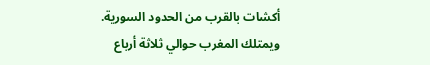أكشات بالقرب من الحدود السورية.
ويمتلك المغرب حوالي ثلاثة أرباع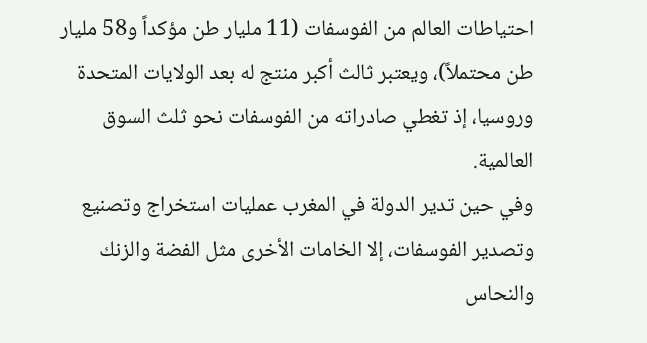احتياطات العالم من الفوسفات (11 مليار طن مؤكداً و58 مليار طن محتملاً)، ويعتبر ثالث أكبر منتج له بعد الولايات المتحدة وروسيا، إذ تغطي صادراته من الفوسفات نحو ثلث السوق العالمية.
وفي حين تدير الدولة في المغرب عمليات استخراج وتصنيع وتصدير الفوسفات، إلا الخامات الأخرى مثل الفضة والزنك والنحاس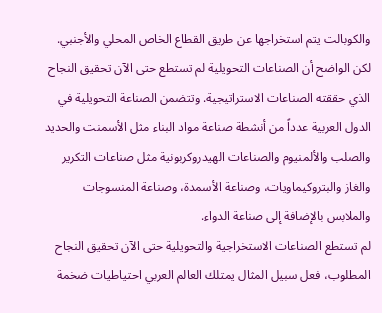والكوبالت يتم استخراجها عن طريق القطاع الخاص المحلي والأجنبي.
لكن الواضح أن الصناعات التحويلية لم تستطع حتى الآن تحقيق النجاح الذي حققته الصناعات الاستراتيجية. وتتضمن الصناعة التحويلية في الدول العربية عدداً من أنشطة صناعة مواد البناء مثل الأسمنت والحديد والصلب والألمنيوم والصناعات الهيدروكربونية مثل صناعات التكرير والغاز والبتروكيماويات، وصناعة الأسمدة، وصناعة المنسوجات والملابس بالإضافة إلى صناعة الدواء.
لم تستطع الصناعات الاستخراجية والتحويلية حتى الآن تحقيق النجاح المطلوب، فعل سبيل المثال يمتلك العالم العربي احتياطيات ضخمة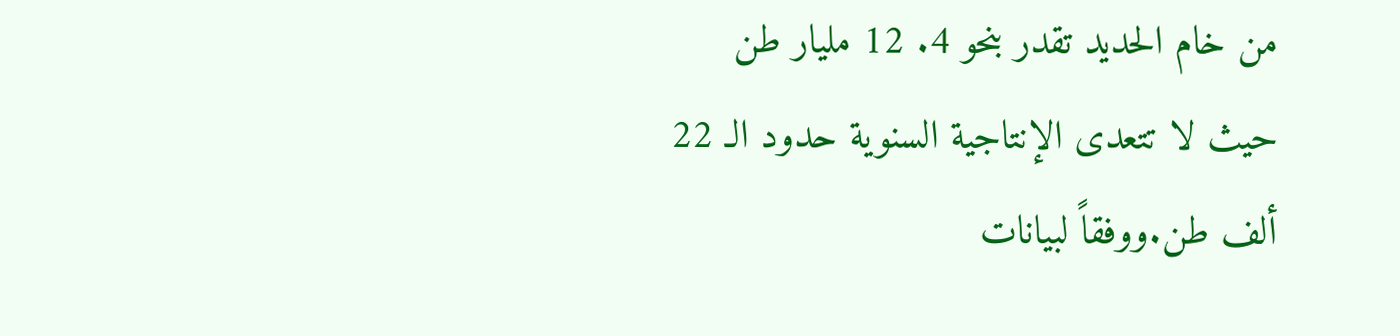من خام الحديد تقدر بنحو 4. 12 مليار طن حيث لا تتعدى الإنتاجية السنوية حدود الـ 22 ألف طن.ووفقاً لبيانات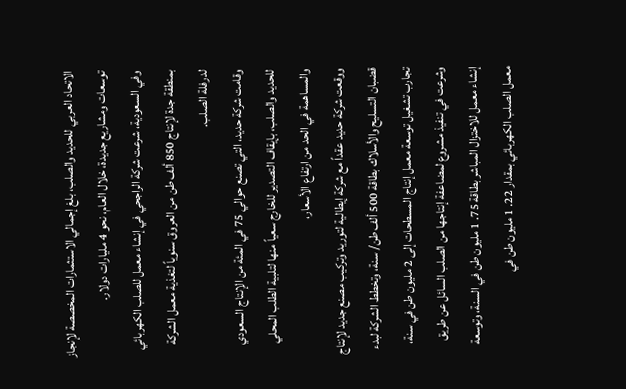الاتحاد العربي للحديد والصلب، بلغ إجمالي الاستثمارات المخصصة لإنجاز توسعات ومشاريع جديدة، خلال العام، نحو 4 مليارات دولار.
وفي السعودية، شرعت شركة الراجحي في إنشاء معمل للصلب الكهربائي بمنطقة جدة لإنتاج 850 ألف طن من العروق سنوياً لتغذية معمل الشركة لدرفلة الصلب.
وقامت شركة حديد، التي تصنع حوالي 75 في المئة من الإنتاج السعودي للحديد والصلب، بإيقاف التصدير للخارج سعياً منها لتلبية الطلب المحلي والمساهمة في الحد من ارتفاع الأسعار،
ووقعت شركة حديد عقداً مع شركة إيطالية لتوريد وتركيب مصنع جديد لإنتاج قضبان التسليح والأسلاك بطاقة 500 ألف طن/ سنة، وتخطط الشركة لبدء تجارب تشغيل توسعة معمل إنتاج المسطحات إلى 2 مليون طن في سنة،
وشرعت في تنفيذ مشروع لمضاعفة إنتاجها من الصلب السائل عن طريق إنشاء معمل للاختزال المباشر بطاقة 75. 1 مليون طن في السنة، وتوسعة معمل الصلب الكهربائي بمقدار 22. 1 مليون طن في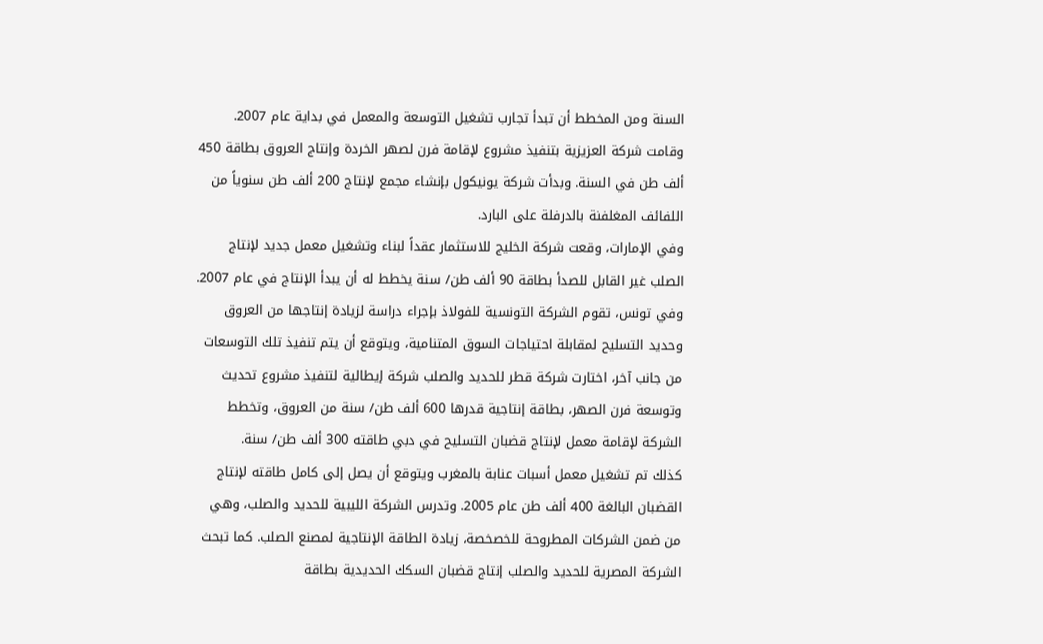السنة ومن المخطط أن تبدأ تجارب تشغيل التوسعة والمعمل في بداية عام 2007.
وقامت شركة العزيزية بتنفيذ مشروع لإقامة فرن لصهر الخردة وإنتاج العروق بطاقة 450 ألف طن في السنة. وبدأت شركة يونيكول بإنشاء مجمع لإنتاج 200 ألف طن سنوياً من اللفائف المغلفنة بالدرفلة على البارد.
وفي الإمارات، وقعت شركة الخليج للاستثمار عقداً لبناء وتشغيل معمل جديد لإنتاج الصلب غير القابل للصدأ بطاقة 90 ألف طن/ سنة يخطط له أن يبدأ الإنتاج في عام 2007.
وفي تونس، تقوم الشركة التونسية للفولاذ بإجراء دراسة لزيادة إنتاجها من العروق وحديد التسليح لمقابلة احتياجات السوق المتنامية، ويتوقع أن يتم تنفيذ تلك التوسعات من جانب آخر، اختارت شركة قطر للحديد والصلب شركة إيطالية لتنفيذ مشروع تحديث وتوسعة فرن الصهر، بطاقة إنتاجية قدرها 600 ألف طن/ سنة من العروق، وتخطط الشركة لإقامة معمل لإنتاج قضبان التسليح في دبي طاقته 300 ألف طن/ سنة.
كذلك تم تشغيل معمل أسبات عنابة بالمغرب ويتوقع أن يصل إلى كامل طاقته لإنتاج القضبان البالغة 400 ألف طن عام 2005. وتدرس الشركة الليبية للحديد والصلب، وهي من ضمن الشركات المطروحة للخصخصة، زيادة الطاقة الإنتاجية لمصنع الصلب. كما تبحث الشركة المصرية للحديد والصلب إنتاج قضبان السكك الحديدية بطاقة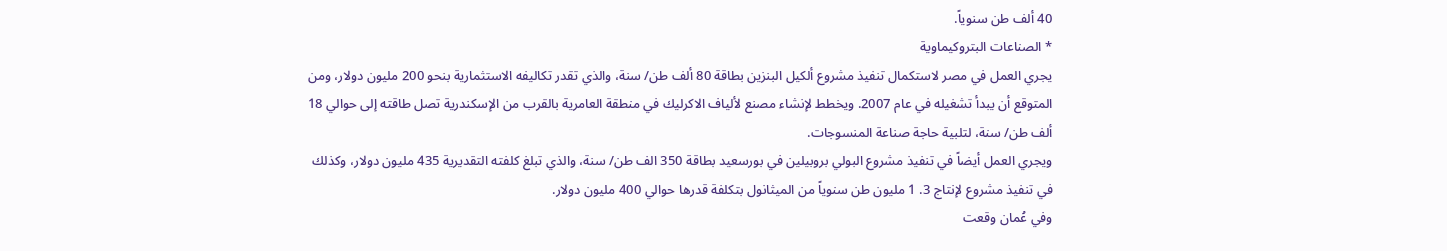40 ألف طن سنوياً.
* الصناعات البتروكيماوية
يجري العمل في مصر لاستكمال تنفيذ مشروع ألكيل البنزين بطاقة 80 ألف طن/ سنة، والذي تقدر تكاليفه الاستثمارية بنحو 200 مليون دولار، ومن المتوقع أن يبدأ تشغيله في عام 2007. ويخطط لإنشاء مصنع لألياف الاكرليك في منطقة العامرية بالقرب من الإسكندرية تصل طاقته إلى حوالي 18 ألف طن/ سنة، لتلبية حاجة صناعة المنسوجات.
ويجري العمل أيضاً في تنفيذ مشروع البولي بروبيلين في بورسعيد بطاقة 350 الف طن/ سنة، والذي تبلغ كلفته التقديرية 435 مليون دولار، وكذلك في تنفيذ مشروع لإنتاج 3. 1 مليون طن سنوياً من الميثانول بتكلفة قدرها حوالي 400 مليون دولار.
وفي عُمان وقعت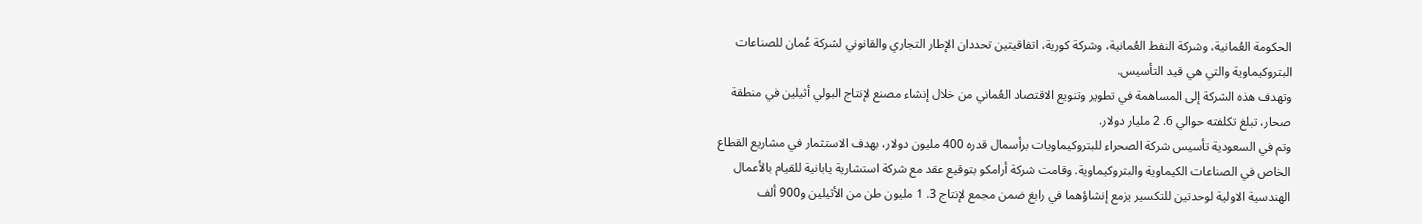الحكومة العُمانية، وشركة النفط العُمانية، وشركة كورية، اتفاقيتين تحددان الإطار التجاري والقانوني لشركة عُمان للصناعات البتروكيماوية والتي هي قيد التأسيس.
وتهدف هذه الشركة إلى المساهمة في تطوير وتنويع الاقتصاد العُماني من خلال إنشاء مصنع لإنتاج البولي أثيلين في منطقة صحار، تبلغ تكلفته حوالي 6. 2 مليار دولار.
وتم في السعودية تأسيس شركة الصحراء للبتروكيماويات برأسمال قدره 400 مليون دولار، بهدف الاستثمار في مشاريع القطاع الخاص في الصناعات الكيماوية والبتروكيماوية. وقامت شركة أرامكو بتوقيع عقد مع شركة استشارية يابانية للقيام بالأعمال الهندسية الاولية لوحدتين للتكسير يزمع إنشاؤهما في رابغ ضمن مجمع لإنتاج 3. 1 مليون طن من الأثيلين و900 ألف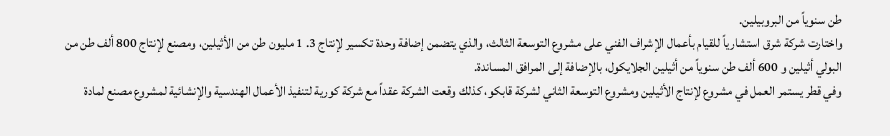طن سنوياً من البروبيلين.
واختارت شركة شرق استشارياً للقيام بأعمال الإشراف الفني على مشروع التوسعة الثالث، والذي يتضمن إضافة وحدة تكسير لإنتاج 3. 1 مليون طن من الأثيلين، ومصنع لإنتاج 800 ألف طن من البولي أثيلين و 600 ألف طن سنوياً من أثيلين الجلايكول، بالإضافة إلى المرافق المساندة.
وفي قطر يستمر العمل في مشروع لإنتاج الأثيلين ومشروع التوسعة الثاني لشركة قابكو، كذلك وقعت الشركة عقداً مع شركة كورية لتنفيذ الأعمال الهندسية والإنشائية لمشروع مصنع لمادة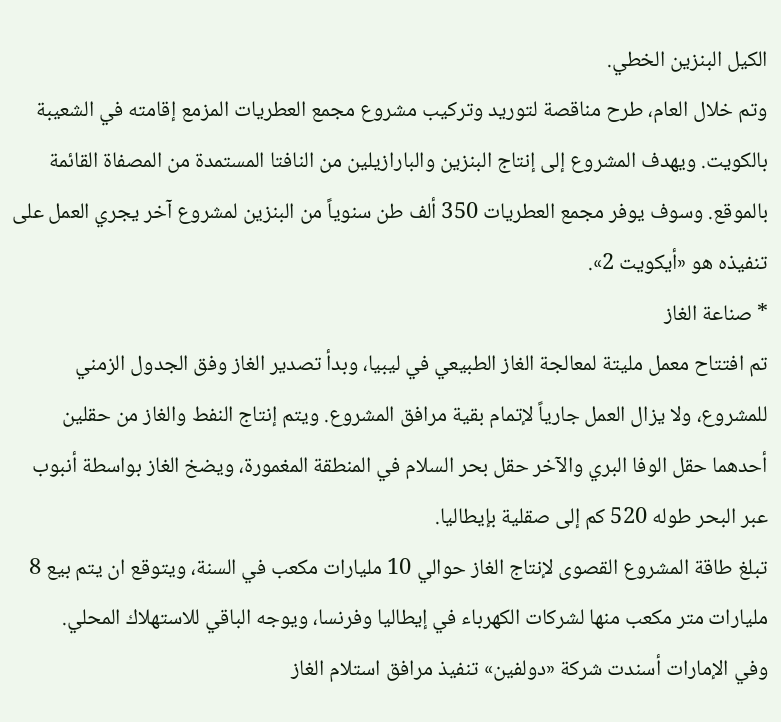الكيل البنزين الخطي.
وتم خلال العام، طرح مناقصة لتوريد وتركيب مشروع مجمع العطريات المزمع إقامته في الشعيبة بالكويت. ويهدف المشروع إلى إنتاج البنزين والبارازيلين من النافتا المستمدة من المصفاة القائمة بالموقع. وسوف يوفر مجمع العطريات 350 ألف طن سنوياً من البنزين لمشروع آخر يجري العمل على تنفيذه هو «أيكويت 2».
* صناعة الغاز
تم افتتاح معمل مليتة لمعالجة الغاز الطبيعي في ليبيا، وبدأ تصدير الغاز وفق الجدول الزمني للمشروع، ولا يزال العمل جارياً لإتمام بقية مرافق المشروع. ويتم إنتاج النفط والغاز من حقلين أحدهما حقل الوفا البري والآخر حقل بحر السلام في المنطقة المغمورة، ويضخ الغاز بواسطة أنبوب عبر البحر طوله 520 كم إلى صقلية بإيطاليا.
تبلغ طاقة المشروع القصوى لإنتاج الغاز حوالي 10 مليارات مكعب في السنة، ويتوقع ان يتم بيع 8 مليارات متر مكعب منها لشركات الكهرباء في إيطاليا وفرنسا، ويوجه الباقي للاستهلاك المحلي.
وفي الإمارات أسندت شركة «دولفين» تنفيذ مرافق استلام الغاز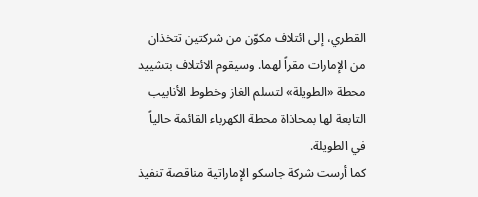القطري، إلى ائتلاف مكوّن من شركتين تتخذان من الإمارات مقراً لهما. وسيقوم الائتلاف بتشييد محطة «الطويلة» لتسلم الغاز وخطوط الأنابيب التابعة لها بمحاذاة محطة الكهرباء القائمة حالياً في الطويلة.
كما أرست شركة جاسكو الإماراتية مناقصة تنفيذ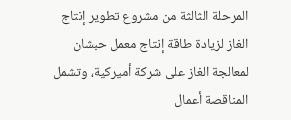المرحلة الثالثة من مشروع تطوير إنتاج الغاز لزيادة طاقة إنتاج معمل حبشان لمعالجة الغاز على شركة أميركية، وتشمل المناقصة أعمال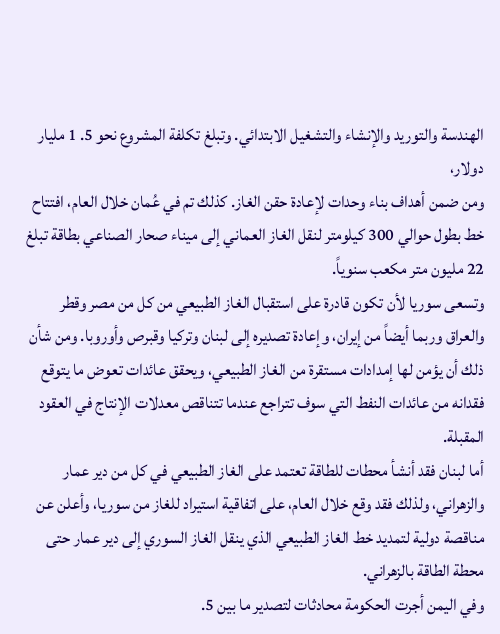الهندسة والتوريد والإنشاء والتشغيل الابتدائي. وتبلغ تكلفة المشروع نحو 5. 1 مليار دولار،
ومن ضمن أهداف بناء وحدات لإعادة حقن الغاز. كذلك تم في عُمان خلال العام، افتتاح خط بطول حوالي 300 كيلومتر لنقل الغاز العماني إلى ميناء صحار الصناعي بطاقة تبلغ 22 مليون متر مكعب سنوياً.
وتسعى سوريا لأن تكون قادرة على استقبال الغاز الطبيعي من كل من مصر وقطر والعراق وربما أيضاً من إيران، وإعادة تصديره إلى لبنان وتركيا وقبرص وأوروبا. ومن شأن ذلك أن يؤمن لها إمدادات مستقرة من الغاز الطبيعي، ويحقق عائدات تعوض ما يتوقع فقدانه من عائدات النفط التي سوف تتراجع عندما تتناقص معدلات الإنتاج في العقود المقبلة.
أما لبنان فقد أنشأ محطات للطاقة تعتمد على الغاز الطبيعي في كل من دير عمار والزهراني، ولذلك فقد وقع خلال العام، على اتفاقية استيراد للغاز من سوريا، وأعلن عن مناقصة دولية لتمديد خط الغاز الطبيعي الذي ينقل الغاز السوري إلى دير عمار حتى محطة الطاقة بالزهراني.
وفي اليمن أجرت الحكومة محادثات لتصدير ما بين 5.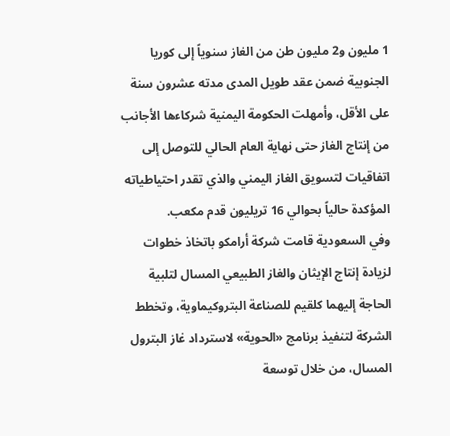1 مليون و2 مليون طن من الغاز سنوياً إلى كوريا الجنوبية ضمن عقد طويل المدى مدته عشرون سنة على الأقل، وأمهلت الحكومة اليمنية شركاءها الأجانب من إنتاج الغاز حتى نهاية العام الحالي للتوصل إلى اتفاقيات لتسويق الغاز اليمني والذي تقدر احتياطياته المؤكدة حالياً بحوالي 16 تريليون قدم مكعب.
وفي السعودية قامت شركة أرامكو باتخاذ خطوات لزيادة إنتاج الإيثان والغاز الطبيعي المسال لتلبية الحاجة إليهما كلقيم للصناعة البتروكيماوية، وتخطط الشركة لتنفيذ برنامج «الحوية» لاسترداد غاز البترول المسال، من خلال توسعة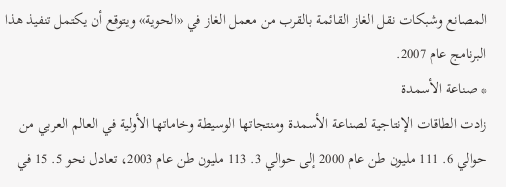المصانع وشبكات نقل الغاز القائمة بالقرب من معمل الغاز في «الحوية» ويتوقع أن يكتمل تنفيذ هذا البرنامج عام 2007.
* صناعة الأسمدة
زادت الطاقات الإنتاجية لصناعة الأسمدة ومنتجاتها الوسيطة وخاماتها الأولية في العالم العربي من حوالي 6. 111 مليون طن عام 2000 إلى حوالي 3. 113 مليون طن عام 2003، تعادل نحو 5. 15 في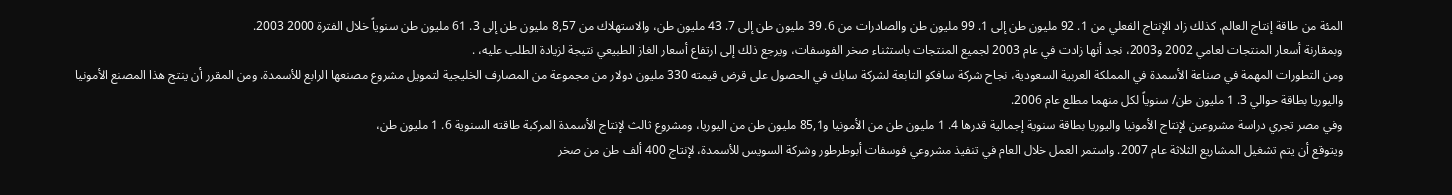المئة من طاقة إنتاج العالم. كذلك زاد الإنتاج الفعلي من 1. 92 مليون طن إلى 1. 99 مليون طن والصادرات من 6. 39 مليون طن إلى 7. 43 مليون طن، والاستهلاك من 8,57 مليون طن إلى 3. 61 مليون طن سنوياً خلال الفترة 2000 2003.
وبمقارنة أسعار المنتجات لعامي 2002 و2003، نجد أنها زادت في عام 2003 لجميع المنتجات باستثناء صخر الفوسفات، ويرجع ذلك إلى ارتفاع أسعار الغاز الطبيعي نتيجة لزيادة الطلب عليه، .
ومن التطورات المهمة في صناعة الأسمدة في المملكة العربية السعودية، نجاح شركة سافكو التابعة لشركة سابك في الحصول على قرض قيمته 330 مليون دولار من مجموعة من المصارف الخليجية لتمويل مشروع مصنعها الرابع للأسمدة. ومن المقرر أن ينتج هذا المصنع الأمونيا واليوريا بطاقة حوالي 3. 1 مليون طن/ سنوياً لكل منهما مطلع عام 2006.
وفي مصر تجري دراسة مشروعين لإنتاج الأمونيا واليوريا بطاقة سنوية إجمالية قدرها 4. 1 مليون طن من الأمونيا و85,1 مليون طن من اليوريا، ومشروع ثالث لإنتاج الأسمدة المركبة طاقته السنوية 6. 1 مليون طن،
ويتوقع أن يتم تشغيل المشاريع الثلاثة عام 2007. واستمر العمل خلال العام في تنفيذ مشروعي فوسفات أبوطرطور وشركة السويس للأسمدة، لإنتاج 400 ألف طن من صخر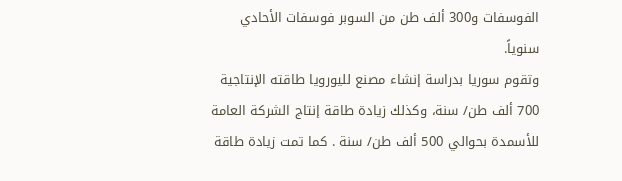الفوسفات و300 ألف طن من السوبر فوسفات الأحادي سنوياً.
وتقوم سوريا بدراسة إنشاء مصنع لليورويا طاقته الإنتاجية 700 ألف طن/ سنة، وكذلك زيادة طاقة إنتاج الشركة العامة للأسمدة بحوالي 500 ألف طن/ سنة . كما تمت زيادة طاقة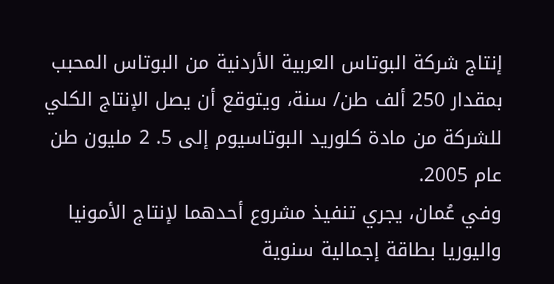إنتاج شركة البوتاس العربية الأردنية من البوتاس المحبب بمقدار 250 ألف طن/ سنة، ويتوقع أن يصل الإنتاج الكلي للشركة من مادة كلوريد البوتاسيوم إلى 5. 2 مليون طن عام 2005.
وفي عُمان، يجري تنفيذ مشروع أحدهما لإنتاج الأمونيا واليوريا بطاقة إجمالية سنوية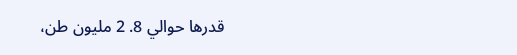قدرها حوالي 8. 2 مليون طن،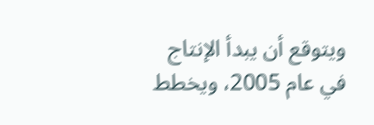ويتوقع أن يبدأ الإنتاج في عام 2005، ويخطط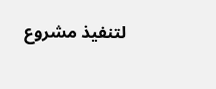لتنفيذ مشروع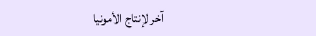آخر لإنتاج الأمونيا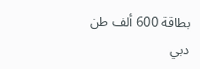بطاقة 600 ألف طن
دبي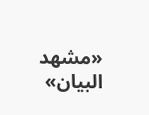«مشهد البيان»